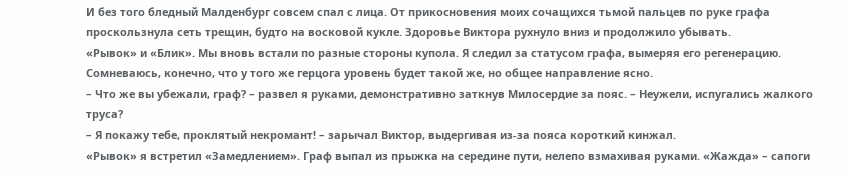И без того бледный Малденбург совсем спал с лица. От прикосновения моих сочащихся тьмой пальцев по руке графа проскользнула сеть трещин, будто на восковой кукле. Здоровье Виктора рухнуло вниз и продолжило убывать.
«Рывок» и «Блик». Мы вновь встали по разные стороны купола. Я следил за статусом графа, вымеряя его регенерацию. Сомневаюсь, конечно, что у того же герцога уровень будет такой же, но общее направление ясно.
– Что же вы убежали, граф? – развел я руками, демонстративно заткнув Милосердие за пояс. – Неужели, испугались жалкого труса?
– Я покажу тебе, проклятый некромант! – зарычал Виктор, выдергивая из-за пояса короткий кинжал.
«Рывок» я встретил «Замедлением». Граф выпал из прыжка на середине пути, нелепо взмахивая руками. «Жажда» – сапоги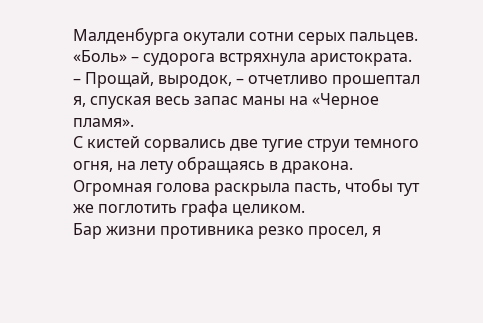Малденбурга окутали сотни серых пальцев. «Боль» – судорога встряхнула аристократа.
– Прощай, выродок, – отчетливо прошептал я, спуская весь запас маны на «Черное пламя».
С кистей сорвались две тугие струи темного огня, на лету обращаясь в дракона. Огромная голова раскрыла пасть, чтобы тут же поглотить графа целиком.
Бар жизни противника резко просел, я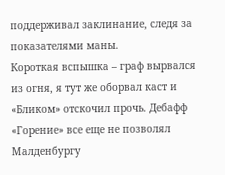поддерживал заклинание, следя за показателями маны.
Короткая вспышка – граф вырвался из огня, я тут же оборвал каст и «Бликом» отскочил прочь. Дебафф «Горение» все еще не позволял Малденбургу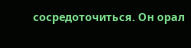сосредоточиться. Он орал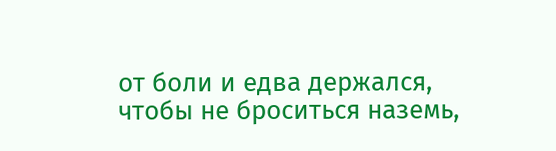от боли и едва держался, чтобы не броситься наземь,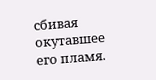сбивая окутавшее его пламя.